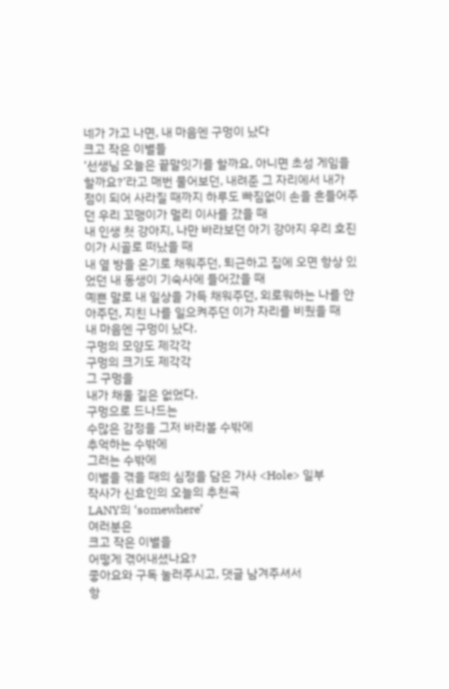네가 가고 나면, 내 마음엔 구멍이 났다
크고 작은 이별들
‘선생님 오늘은 끝말잇기를 할까요, 아니면 초성 게임을 할까요?’라고 매번 물어보던, 내려준 그 자리에서 내가 점이 되어 사라질 때까지 하루도 빠짐없이 손을 흔들어주던 우리 꼬맹이가 멀리 이사를 갔을 때
내 인생 첫 강아지, 나만 바라보던 아기 강아지 우리 호진이가 시골로 떠났을 때
내 옆 방을 온기로 채워주던, 퇴근하고 집에 오면 항상 있었던 내 동생이 기숙사에 들어갔을 때
예쁜 말로 내 일상을 가득 채워주던, 외로워하는 나를 안아주던, 지친 나를 일으켜주던 이가 자리를 비웠을 때
내 마음엔 구멍이 났다.
구멍의 모양도 제각각
구멍의 크기도 제각각
그 구멍을
내가 채울 길은 없었다.
구멍으로 드나드는
수많은 감정을 그저 바라볼 수밖에
추억하는 수밖에
그러는 수밖에
이별을 겪을 때의 심정을 담은 가사 <Hole> 일부
작사가 신효인의 오늘의 추천곡
LANY의 ‘somewhere’
여러분은
크고 작은 이별을
어떻게 겪어내셨나요?
좋아요와 구독 눌러주시고, 댓글 남겨주셔서
항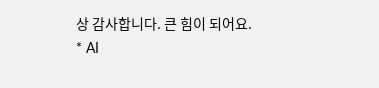상 감사합니다. 큰 힘이 되어요.
* AI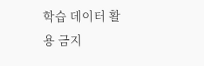학습 데이터 활용 금지